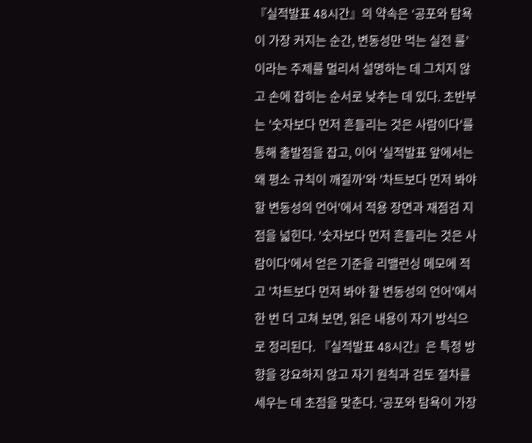『실적발표 48시간』의 약속은 ‘공포와 탐욕이 가장 커지는 순간, 변동성만 먹는 실전 룰’이라는 주제를 멀리서 설명하는 데 그치지 않고 손에 잡히는 순서로 낮추는 데 있다. 초반부는 '숫자보다 먼저 흔들리는 것은 사람이다'를 통해 출발점을 잡고, 이어 '실적발표 앞에서는 왜 평소 규칙이 깨질까'와 '차트보다 먼저 봐야 할 변동성의 언어'에서 적용 장면과 재점검 지점을 넓힌다. '숫자보다 먼저 흔들리는 것은 사람이다'에서 얻은 기준을 리밸런싱 메모에 적고 '차트보다 먼저 봐야 할 변동성의 언어'에서 한 번 더 고쳐 보면, 읽은 내용이 자기 방식으로 정리된다. 『실적발표 48시간』은 특정 방향을 강요하지 않고 자기 원칙과 검토 절차를 세우는 데 초점을 맞춘다. ‘공포와 탐욕이 가장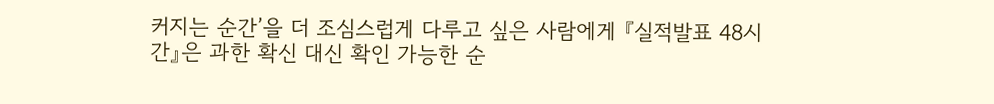커지는 순간’을 더 조심스럽게 다루고 싶은 사람에게 『실적발표 48시간』은 과한 확신 대신 확인 가능한 순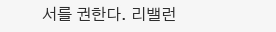서를 권한다. 리밸런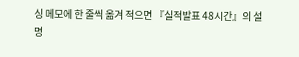싱 메모에 한 줄씩 옮겨 적으면 『실적발표 48시간』의 설명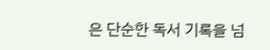은 단순한 독서 기록을 넘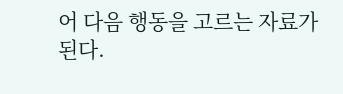어 다음 행동을 고르는 자료가 된다.